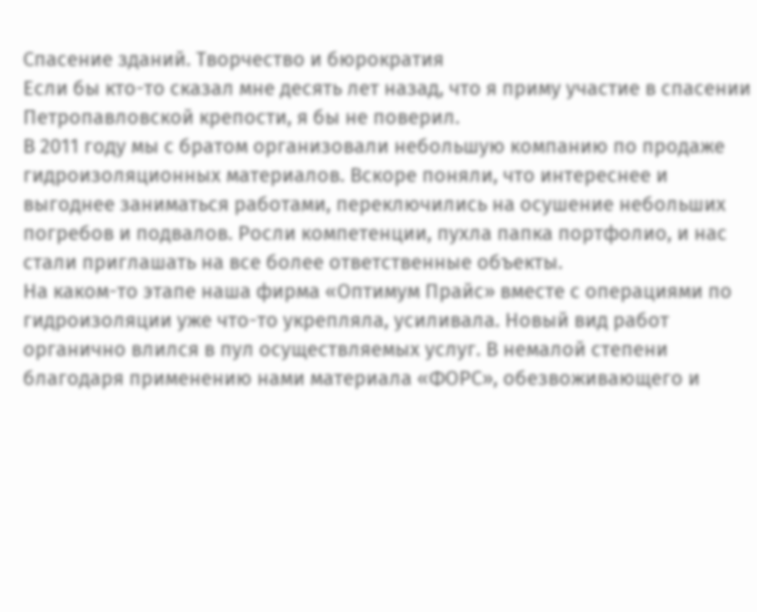Спасение зданий. Творчество и бюрократия
Если бы кто-то сказал мне десять лет назад, что я приму участие в спасении Петропавловской крепости, я бы не поверил.
В 2011 году мы с братом организовали небольшую компанию по продаже гидроизоляционных материалов. Вскоре поняли, что интереснее и выгоднее заниматься работами, переключились на осушение небольших погребов и подвалов. Росли компетенции, пухла папка портфолио, и нас стали приглашать на все более ответственные объекты.
На каком-то этапе наша фирма «Оптимум Прайс» вместе с операциями по гидроизоляции уже что-то укрепляла, усиливала. Новый вид работ органично влился в пул осуществляемых услуг. В немалой степени благодаря применению нами материала «ФОРС», обезвоживающего и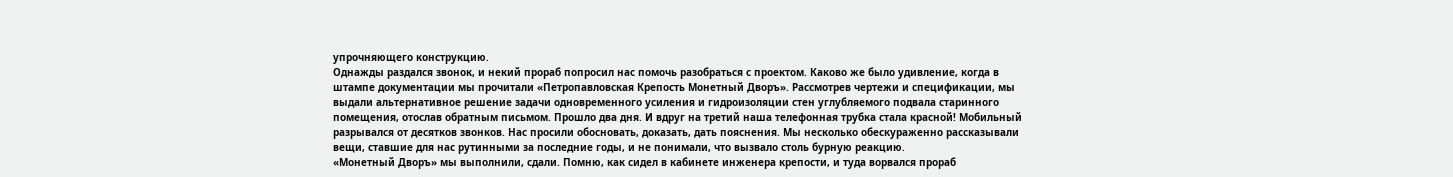упрочняющего конструкцию.
Однажды раздался звонок, и некий прораб попросил нас помочь разобраться с проектом. Каково же было удивление, когда в штампе документации мы прочитали «Петропавловская Крепость Монетный Дворъ». Рассмотрев чертежи и спецификации, мы выдали альтернативное решение задачи одновременного усиления и гидроизоляции стен углубляемого подвала старинного помещения, отослав обратным письмом. Прошло два дня. И вдруг на третий наша телефонная трубка стала красной! Мобильный разрывался от десятков звонков. Нас просили обосновать, доказать, дать пояснения. Мы несколько обескураженно рассказывали вещи, ставшие для нас рутинными за последние годы, и не понимали, что вызвало столь бурную реакцию.
«Монетный Дворъ» мы выполнили, сдали. Помню, как сидел в кабинете инженера крепости, и туда ворвался прораб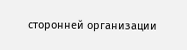сторонней организации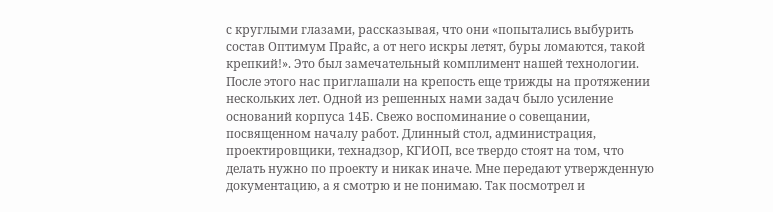с круглыми глазами, рассказывая, что они «попытались выбурить состав Оптимум Прайс, а от него искры летят, буры ломаются, такой крепкий!». Это был замечательный комплимент нашей технологии.
После этого нас приглашали на крепость еще трижды на протяжении нескольких лет. Одной из решенных нами задач было усиление оснований корпуса 14Б. Свежо воспоминание о совещании, посвященном началу работ. Длинный стол, администрация, проектировщики, технадзор, КГИОП, все твердо стоят на том, что делать нужно по проекту и никак иначе. Мне передают утвержденную документацию, а я смотрю и не понимаю. Так посмотрел и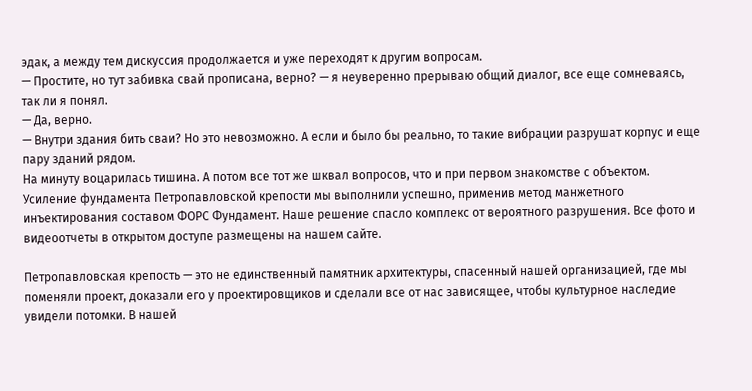эдак, а между тем дискуссия продолжается и уже переходят к другим вопросам.
— Простите, но тут забивка свай прописана, верно? — я неуверенно прерываю общий диалог, все еще сомневаясь, так ли я понял.
— Да, верно.
— Внутри здания бить сваи? Но это невозможно. А если и было бы реально, то такие вибрации разрушат корпус и еще пару зданий рядом.
На минуту воцарилась тишина. А потом все тот же шквал вопросов, что и при первом знакомстве с объектом.
Усиление фундамента Петропавловской крепости мы выполнили успешно, применив метод манжетного инъектирования составом ФОРС Фундамент. Наше решение спасло комплекс от вероятного разрушения. Все фото и видеоотчеты в открытом доступе размещены на нашем сайте.

Петропавловская крепость — это не единственный памятник архитектуры, спасенный нашей организацией, где мы поменяли проект, доказали его у проектировщиков и сделали все от нас зависящее, чтобы культурное наследие увидели потомки. В нашей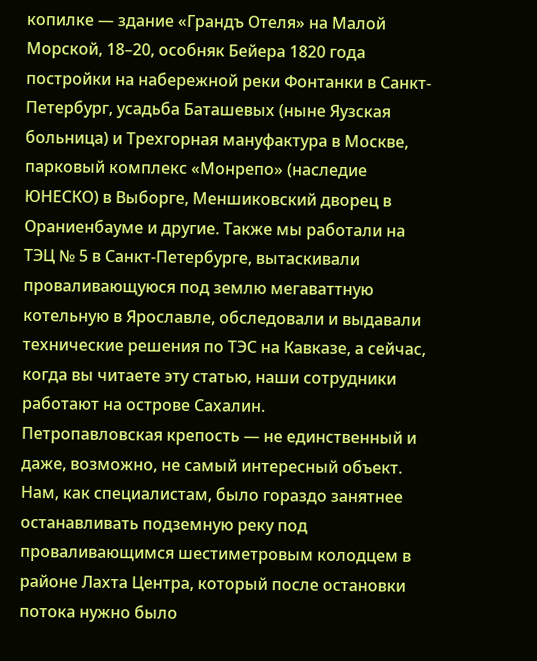копилке — здание «Грандъ Отеля» на Малой Морской, 18–20, особняк Бейера 1820 года постройки на набережной реки Фонтанки в Санкт-Петербург, усадьба Баташевых (ныне Яузская больница) и Трехгорная мануфактура в Москве, парковый комплекс «Монрепо» (наследие ЮНЕСКО) в Выборге, Меншиковский дворец в Ораниенбауме и другие. Также мы работали на ТЭЦ № 5 в Санкт-Петербурге, вытаскивали проваливающуюся под землю мегаваттную котельную в Ярославле, обследовали и выдавали технические решения по ТЭС на Кавказе, а сейчас, когда вы читаете эту статью, наши сотрудники работают на острове Сахалин.
Петропавловская крепость — не единственный и даже, возможно, не самый интересный объект. Нам, как специалистам, было гораздо занятнее останавливать подземную реку под проваливающимся шестиметровым колодцем в районе Лахта Центра, который после остановки потока нужно было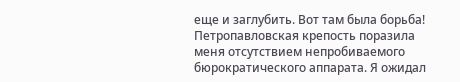еще и заглубить. Вот там была борьба!
Петропавловская крепость поразила меня отсутствием непробиваемого бюрократического аппарата. Я ожидал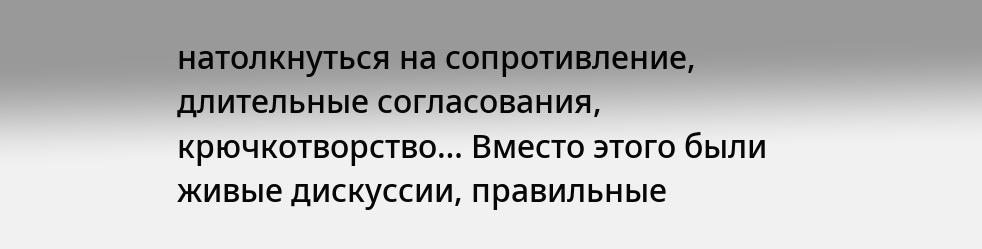натолкнуться на сопротивление, длительные согласования, крючкотворство… Вместо этого были живые дискуссии, правильные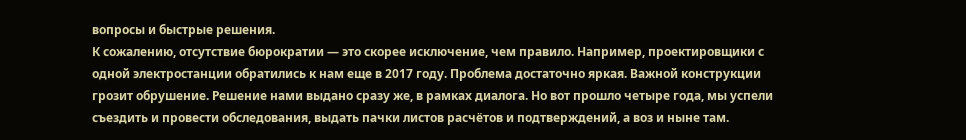вопросы и быстрые решения.
К сожалению, отсутствие бюрократии — это скорее исключение, чем правило. Например, проектировщики с одной электростанции обратились к нам еще в 2017 году. Проблема достаточно яркая. Важной конструкции грозит обрушение. Решение нами выдано сразу же, в рамках диалога. Но вот прошло четыре года, мы успели съездить и провести обследования, выдать пачки листов расчётов и подтверждений, а воз и ныне там.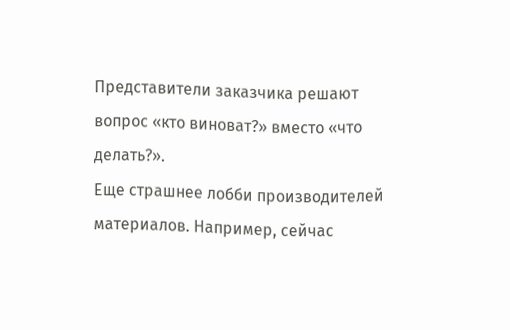Представители заказчика решают вопрос «кто виноват?» вместо «что делать?».
Еще страшнее лобби производителей материалов. Например, сейчас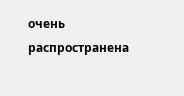очень распространена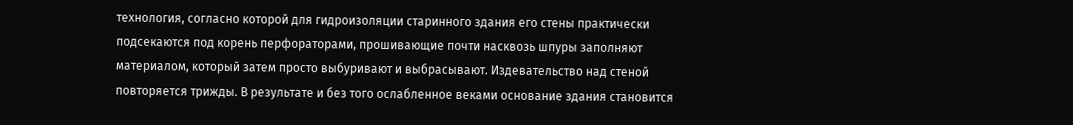технология, согласно которой для гидроизоляции старинного здания его стены практически подсекаются под корень перфораторами, прошивающие почти насквозь шпуры заполняют материалом, который затем просто выбуривают и выбрасывают. Издевательство над стеной повторяется трижды. В результате и без того ослабленное веками основание здания становится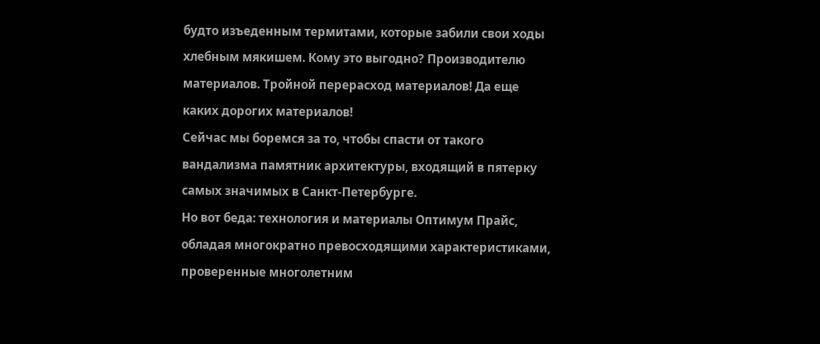будто изъеденным термитами, которые забили свои ходы хлебным мякишем. Кому это выгодно? Производителю материалов. Тройной перерасход материалов! Да еще каких дорогих материалов!
Сейчас мы боремся за то, чтобы спасти от такого вандализма памятник архитектуры, входящий в пятерку самых значимых в Санкт-Петербурге.
Но вот беда: технология и материалы Оптимум Прайс, обладая многократно превосходящими характеристиками, проверенные многолетним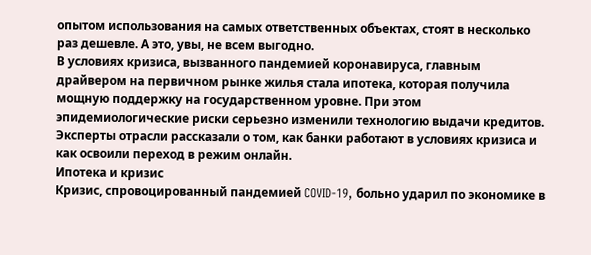опытом использования на самых ответственных объектах, стоят в несколько раз дешевле. А это, увы, не всем выгодно.
В условиях кризиса, вызванного пандемией коронавируса, главным драйвером на первичном рынке жилья стала ипотека, которая получила мощную поддержку на государственном уровне. При этом эпидемиологические риски серьезно изменили технологию выдачи кредитов. Эксперты отрасли рассказали о том, как банки работают в условиях кризиса и как освоили переход в режим онлайн.
Ипотека и кризис
Кризис, спровоцированный пандемией COVID-19, больно ударил по экономике в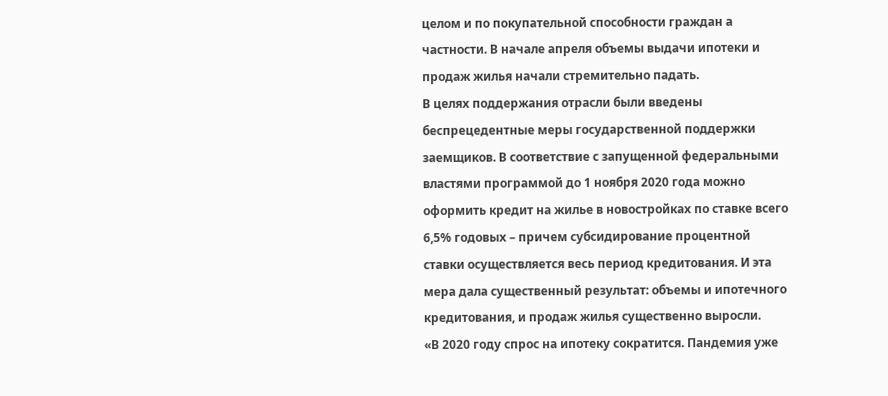целом и по покупательной способности граждан а частности. В начале апреля объемы выдачи ипотеки и продаж жилья начали стремительно падать.
В целях поддержания отрасли были введены беспрецедентные меры государственной поддержки заемщиков. В соответствие с запущенной федеральными властями программой до 1 ноября 2020 года можно оформить кредит на жилье в новостройках по ставке всего 6,5% годовых – причем субсидирование процентной ставки осуществляется весь период кредитования. И эта мера дала существенный результат: объемы и ипотечного кредитования, и продаж жилья существенно выросли.
«В 2020 году спрос на ипотеку сократится. Пандемия уже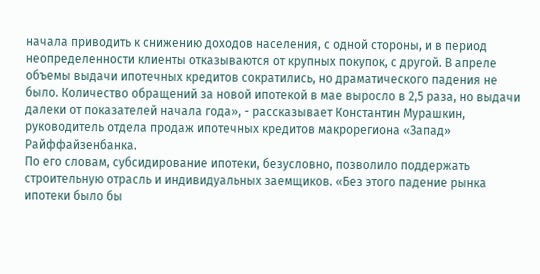начала приводить к снижению доходов населения, с одной стороны, и в период неопределенности клиенты отказываются от крупных покупок, с другой. В апреле объемы выдачи ипотечных кредитов сократились, но драматического падения не было. Количество обращений за новой ипотекой в мае выросло в 2,5 раза, но выдачи далеки от показателей начала года», - рассказывает Константин Мурашкин, руководитель отдела продаж ипотечных кредитов макрорегиона «Запад» Райффайзенбанка.
По его словам, субсидирование ипотеки, безусловно, позволило поддержать строительную отрасль и индивидуальных заемщиков. «Без этого падение рынка ипотеки было бы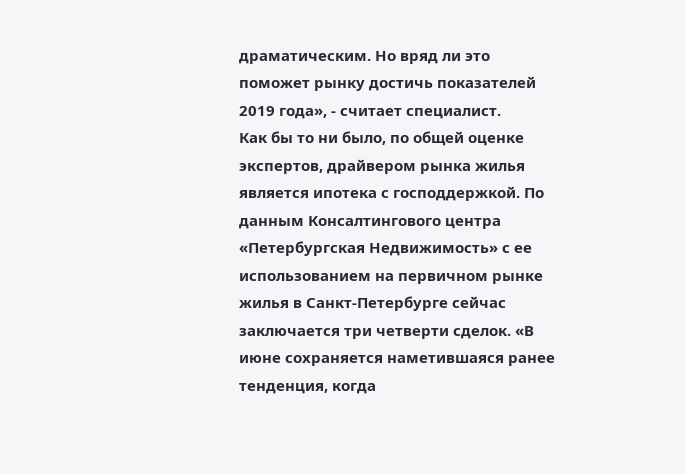драматическим. Но вряд ли это поможет рынку достичь показателей 2019 года», - считает специалист.
Как бы то ни было, по общей оценке экспертов, драйвером рынка жилья является ипотека с господдержкой. По данным Консалтингового центра «Петербургская Недвижимость» с ее использованием на первичном рынке жилья в Санкт-Петербурге сейчас заключается три четверти сделок. «В июне сохраняется наметившаяся ранее тенденция, когда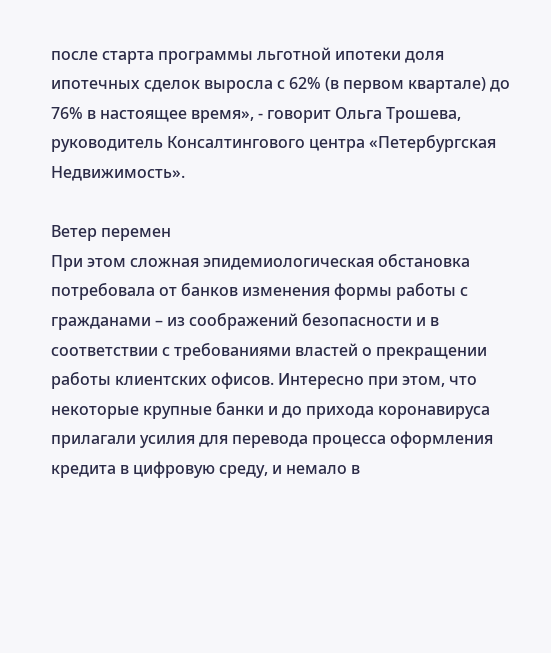после старта программы льготной ипотеки доля ипотечных сделок выросла с 62% (в первом квартале) до 76% в настоящее время», - говорит Ольга Трошева, руководитель Консалтингового центра «Петербургская Недвижимость».

Ветер перемен
При этом сложная эпидемиологическая обстановка потребовала от банков изменения формы работы с гражданами – из соображений безопасности и в соответствии с требованиями властей о прекращении работы клиентских офисов. Интересно при этом, что некоторые крупные банки и до прихода коронавируса прилагали усилия для перевода процесса оформления кредита в цифровую среду, и немало в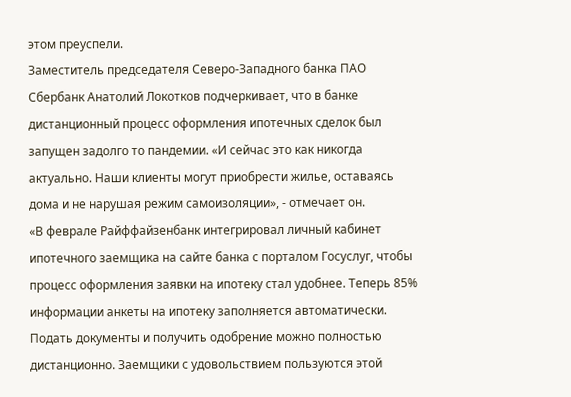этом преуспели.
Заместитель председателя Северо-Западного банка ПАО Сбербанк Анатолий Локотков подчеркивает, что в банке дистанционный процесс оформления ипотечных сделок был запущен задолго то пандемии. «И сейчас это как никогда актуально. Наши клиенты могут приобрести жилье, оставаясь дома и не нарушая режим самоизоляции», - отмечает он.
«В феврале Райффайзенбанк интегрировал личный кабинет ипотечного заемщика на сайте банка с порталом Госуслуг, чтобы процесс оформления заявки на ипотеку стал удобнее. Теперь 85% информации анкеты на ипотеку заполняется автоматически. Подать документы и получить одобрение можно полностью дистанционно. Заемщики с удовольствием пользуются этой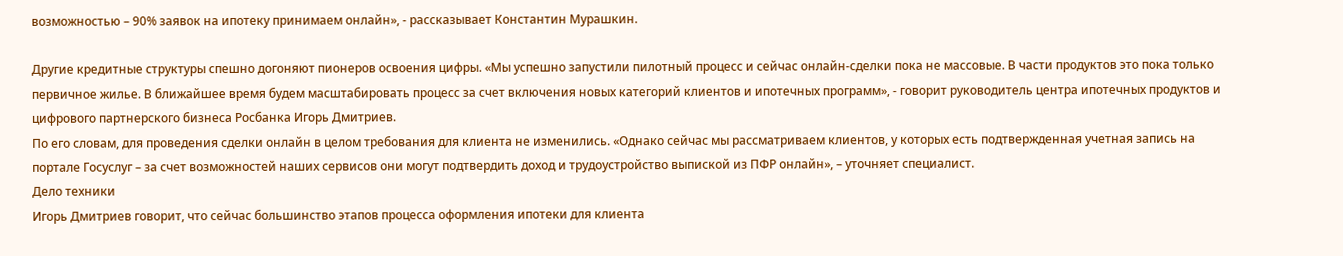возможностью – 90% заявок на ипотеку принимаем онлайн», - рассказывает Константин Мурашкин.

Другие кредитные структуры спешно догоняют пионеров освоения цифры. «Мы успешно запустили пилотный процесс и сейчас онлайн-сделки пока не массовые. В части продуктов это пока только первичное жилье. В ближайшее время будем масштабировать процесс за счет включения новых категорий клиентов и ипотечных программ», - говорит руководитель центра ипотечных продуктов и цифрового партнерского бизнеса Росбанка Игорь Дмитриев.
По его словам, для проведения сделки онлайн в целом требования для клиента не изменились. «Однако сейчас мы рассматриваем клиентов, у которых есть подтвержденная учетная запись на портале Госуслуг – за счет возможностей наших сервисов они могут подтвердить доход и трудоустройство выпиской из ПФР онлайн», – уточняет специалист.
Дело техники
Игорь Дмитриев говорит, что сейчас большинство этапов процесса оформления ипотеки для клиента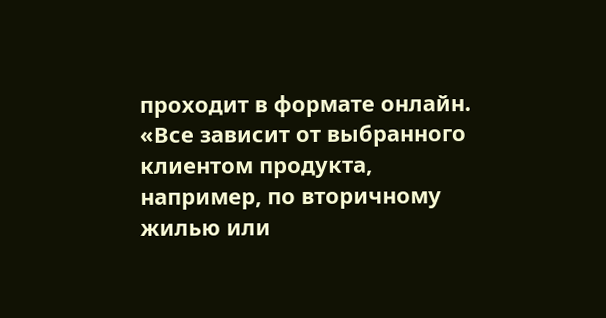проходит в формате онлайн. «Все зависит от выбранного клиентом продукта, например, по вторичному жилью или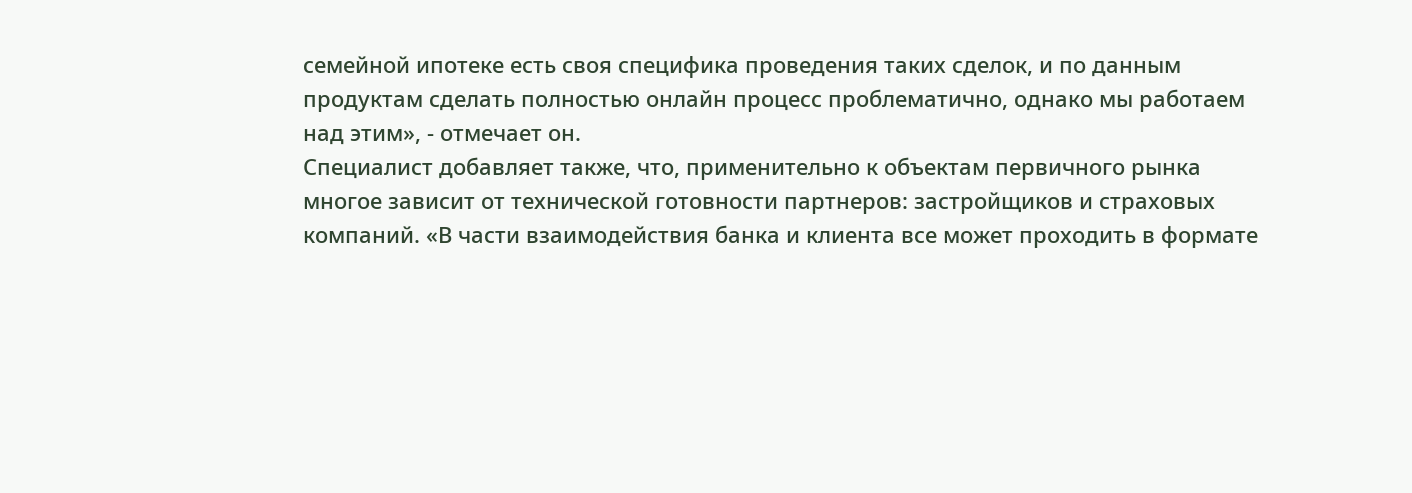семейной ипотеке есть своя специфика проведения таких сделок, и по данным продуктам сделать полностью онлайн процесс проблематично, однако мы работаем над этим», - отмечает он.
Специалист добавляет также, что, применительно к объектам первичного рынка многое зависит от технической готовности партнеров: застройщиков и страховых компаний. «В части взаимодействия банка и клиента все может проходить в формате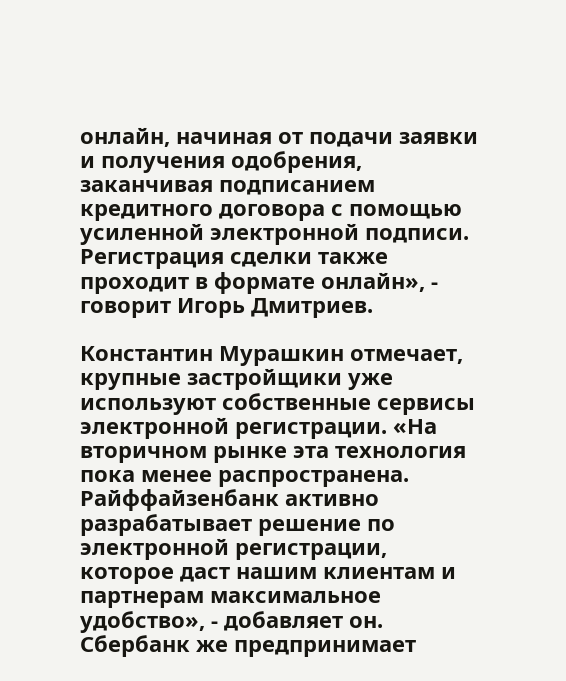онлайн, начиная от подачи заявки и получения одобрения, заканчивая подписанием кредитного договора с помощью усиленной электронной подписи. Регистрация сделки также проходит в формате онлайн», - говорит Игорь Дмитриев.

Константин Мурашкин отмечает, крупные застройщики уже используют собственные сервисы электронной регистрации. «На вторичном рынке эта технология пока менее распространена. Райффайзенбанк активно разрабатывает решение по электронной регистрации, которое даст нашим клиентам и партнерам максимальное удобство», - добавляет он.
Сбербанк же предпринимает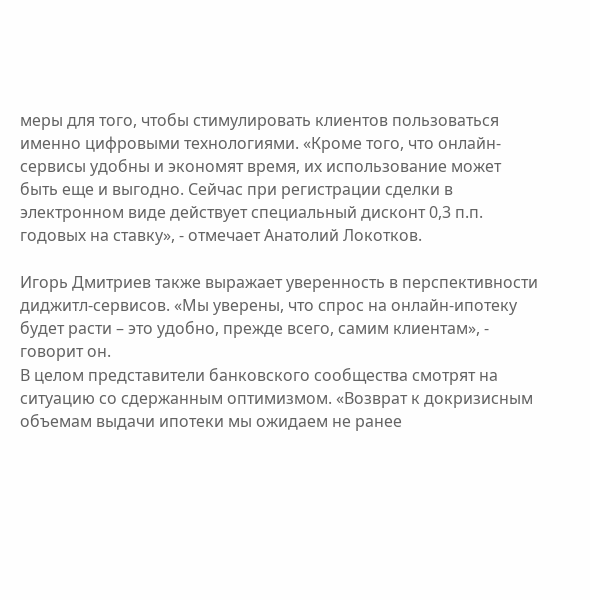меры для того, чтобы стимулировать клиентов пользоваться именно цифровыми технологиями. «Кроме того, что онлайн-сервисы удобны и экономят время, их использование может быть еще и выгодно. Сейчас при регистрации сделки в электронном виде действует специальный дисконт 0,3 п.п. годовых на ставку», - отмечает Анатолий Локотков.

Игорь Дмитриев также выражает уверенность в перспективности диджитл-сервисов. «Мы уверены, что спрос на онлайн-ипотеку будет расти – это удобно, прежде всего, самим клиентам», - говорит он.
В целом представители банковского сообщества смотрят на ситуацию со сдержанным оптимизмом. «Возврат к докризисным объемам выдачи ипотеки мы ожидаем не ранее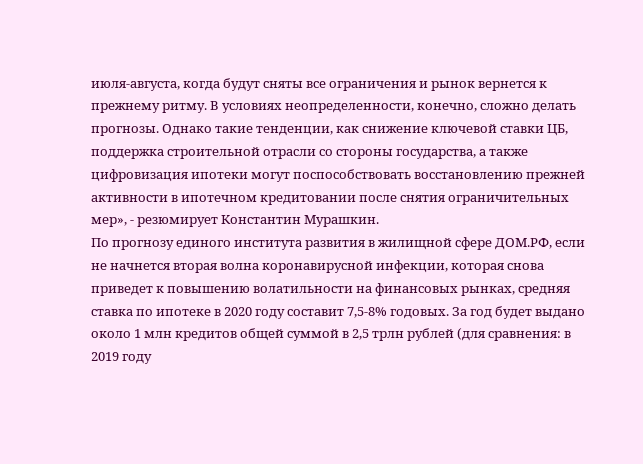июля-августа, когда будут сняты все ограничения и рынок вернется к прежнему ритму. В условиях неопределенности, конечно, сложно делать прогнозы. Однако такие тенденции, как снижение ключевой ставки ЦБ, поддержка строительной отрасли со стороны государства, а также цифровизация ипотеки могут поспособствовать восстановлению прежней активности в ипотечном кредитовании после снятия ограничительных мер», - резюмирует Константин Мурашкин.
По прогнозу единого института развития в жилищной сфере ДОМ.РФ, если не начнется вторая волна коронавирусной инфекции, которая снова приведет к повышению волатильности на финансовых рынках, средняя ставка по ипотеке в 2020 году составит 7,5-8% годовых. За год будет выдано около 1 млн кредитов общей суммой в 2,5 трлн рублей (для сравнения: в 2019 году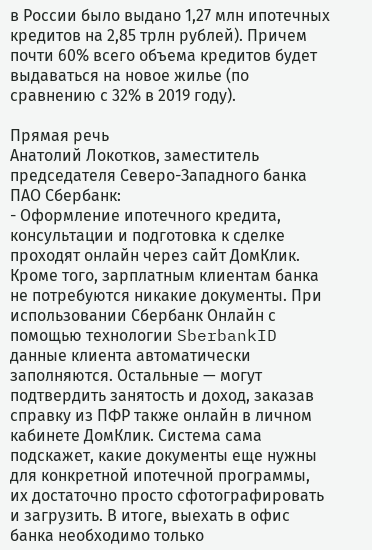в России было выдано 1,27 млн ипотечных кредитов на 2,85 трлн рублей). Причем почти 60% всего объема кредитов будет выдаваться на новое жилье (по сравнению с 32% в 2019 году).

Прямая речь
Анатолий Локотков, заместитель председателя Северо-Западного банка ПАО Сбербанк:
- Оформление ипотечного кредита, консультации и подготовка к сделке проходят онлайн через сайт ДомКлик. Кроме того, зарплатным клиентам банка не потребуются никакие документы. При использовании Сбербанк Онлайн с помощью технологии SberbankID данные клиента автоматически заполняются. Остальные — могут подтвердить занятость и доход, заказав справку из ПФР также онлайн в личном кабинете ДомКлик. Система сама подскажет, какие документы еще нужны для конкретной ипотечной программы, их достаточно просто сфотографировать и загрузить. В итоге, выехать в офис банка необходимо только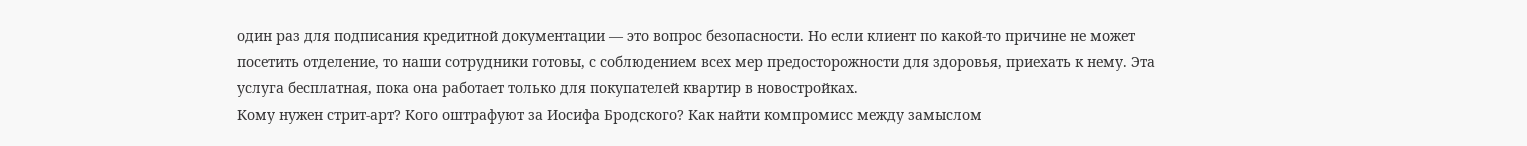один раз для подписания кредитной документации — это вопрос безопасности. Но если клиент по какой-то причине не может посетить отделение, то наши сотрудники готовы, с соблюдением всех мер предосторожности для здоровья, приехать к нему. Эта услуга бесплатная, пока она работает только для покупателей квартир в новостройках.
Кому нужен стрит-арт? Кого оштрафуют за Иосифа Бродского? Как найти компромисс между замыслом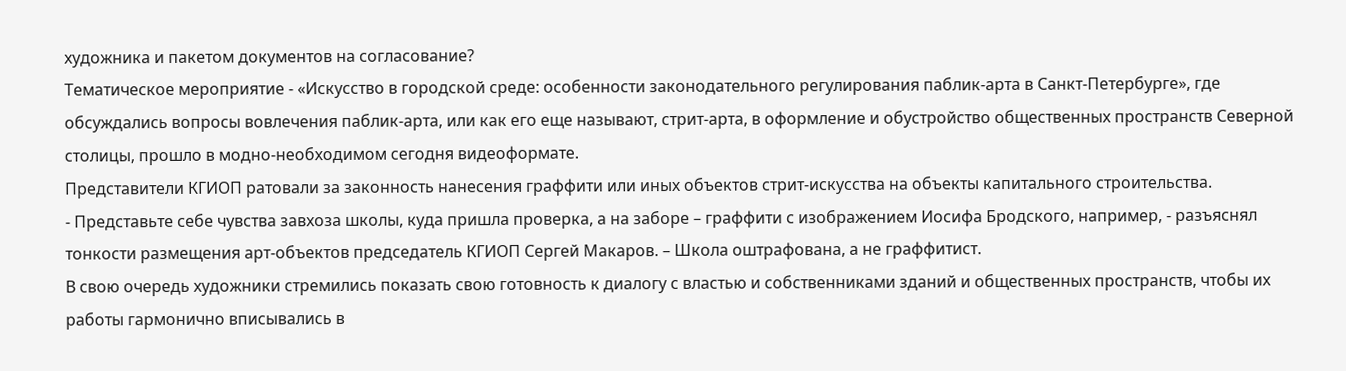художника и пакетом документов на согласование?
Тематическое мероприятие - «Искусство в городской среде: особенности законодательного регулирования паблик-арта в Санкт-Петербурге», где обсуждались вопросы вовлечения паблик-арта, или как его еще называют, стрит-арта, в оформление и обустройство общественных пространств Северной столицы, прошло в модно-необходимом сегодня видеоформате.
Представители КГИОП ратовали за законность нанесения граффити или иных объектов стрит-искусства на объекты капитального строительства.
- Представьте себе чувства завхоза школы, куда пришла проверка, а на заборе – граффити с изображением Иосифа Бродского, например, - разъяснял тонкости размещения арт-объектов председатель КГИОП Сергей Макаров. – Школа оштрафована, а не граффитист.
В свою очередь художники стремились показать свою готовность к диалогу с властью и собственниками зданий и общественных пространств, чтобы их работы гармонично вписывались в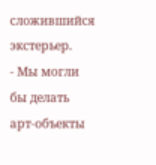сложившийся экстерьер.
- Мы могли бы делать арт-объекты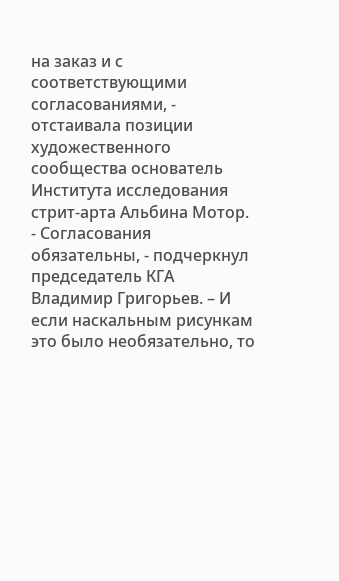на заказ и с соответствующими согласованиями, - отстаивала позиции художественного сообщества основатель Института исследования стрит-арта Альбина Мотор.
- Согласования обязательны, - подчеркнул председатель КГА Владимир Григорьев. – И если наскальным рисункам это было необязательно, то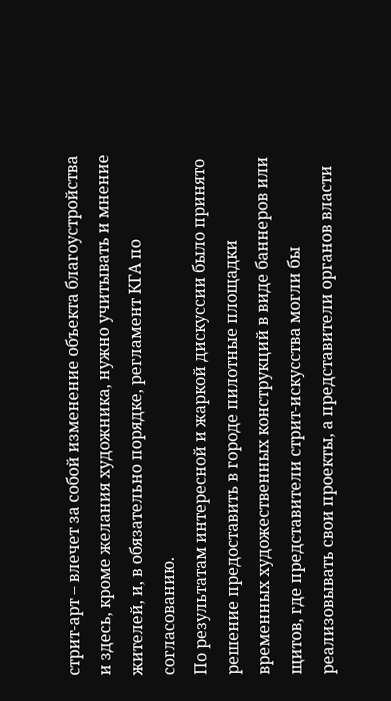стрит-арт – влечет за собой изменение объекта благоустройства и здесь, кроме желания художника, нужно учитывать и мнение жителей, и, в обязательно порядке, регламент КГА по согласованию.
По результатам интересной и жаркой дискуссии было принято решение предоставить в городе пилотные площадки временных художественных конструкций в виде баннеров или щитов, где представители стрит-искусства могли бы реализовывать свои проекты, а представители органов власти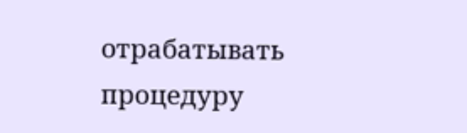отрабатывать процедуру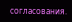согласования.